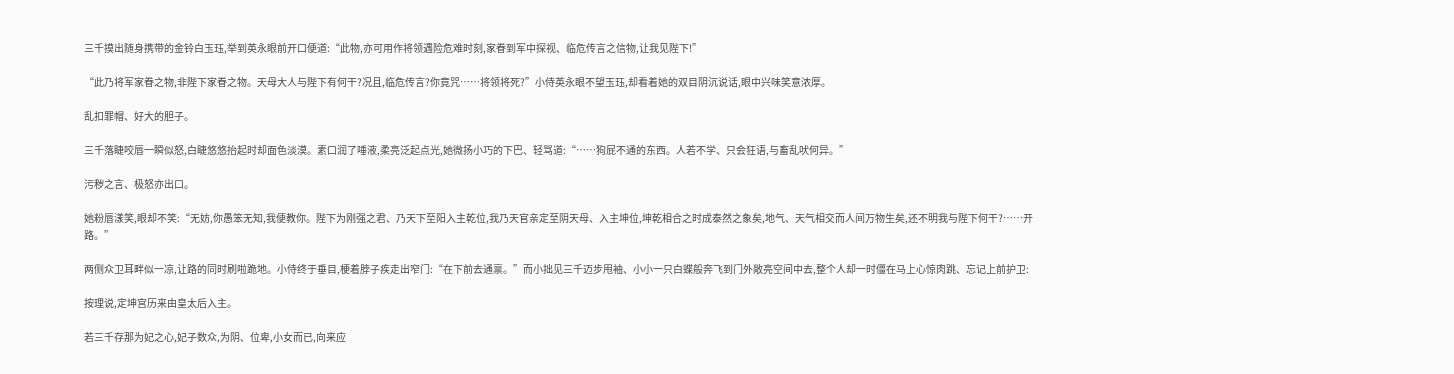三千摸出随身携带的金铃白玉珏,举到英永眼前开口便道:“此物,亦可用作将领遇险危难时刻,家眷到军中探视、临危传言之信物,让我见陛下!”

“此乃将军家眷之物,非陛下家眷之物。天母大人与陛下有何干?况且,临危传言?你竟咒……将领将死?”小侍英永眼不望玉珏,却看着她的双目阴沉说话,眼中兴味笑意浓厚。

乱扣罪帽、好大的胆子。

三千落睫咬唇一瞬似怒,白睫悠悠抬起时却面色淡漠。素口润了唾液,柔亮泛起点光,她微扬小巧的下巴、轻骂道:“……狗屁不通的东西。人若不学、只会狂语,与畜乱吠何异。”

污秽之言、极怒亦出口。

她粉唇漾笑,眼却不笑:“无妨,你愚笨无知,我便教你。陛下为刚强之君、乃天下至阳入主乾位,我乃天官亲定至阴天母、入主坤位,坤乾相合之时成泰然之象矣,地气、天气相交而人间万物生矣,还不明我与陛下何干?……开路。”

两侧众卫耳畔似一凉,让路的同时刷啦跪地。小侍终于垂目,梗着脖子疾走出窄门:“在下前去通禀。”而小拙见三千迈步甩袖、小小一只白蝶般奔飞到门外敞亮空间中去,整个人却一时僵在马上心惊肉跳、忘记上前护卫:

按理说,定坤宫历来由皇太后入主。

若三千存那为妃之心,妃子数众,为阴、位卑,小女而已,向来应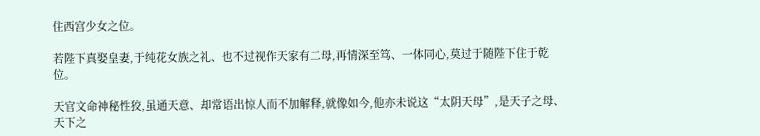住西宫少女之位。

若陛下真娶皇妻,于纯花女族之礼、也不过视作天家有二母,再情深至笃、一体同心,莫过于随陛下住于乾位。

天官文命神秘性狡,虽通天意、却常语出惊人而不加解释,就像如今,他亦未说这“太阴天母”,是天子之母、天下之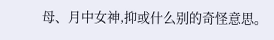母、月中女神,抑或什么别的奇怪意思。